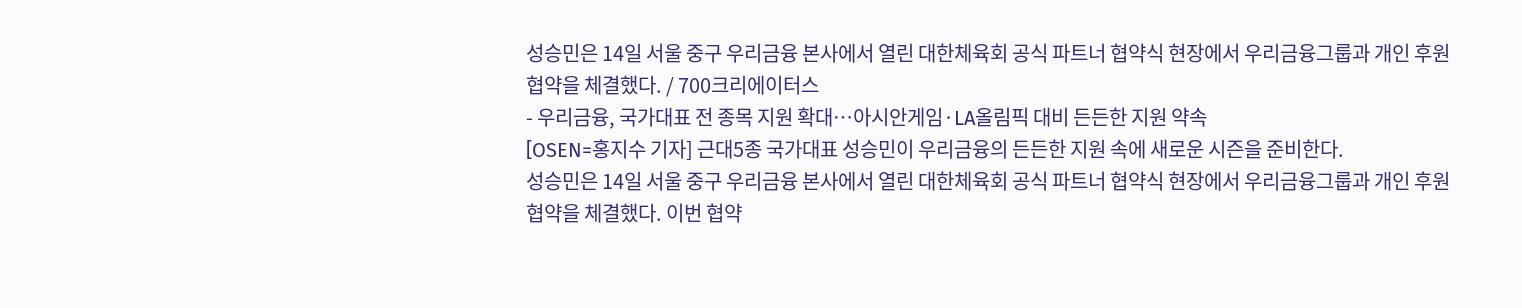성승민은 14일 서울 중구 우리금융 본사에서 열린 대한체육회 공식 파트너 협약식 현장에서 우리금융그룹과 개인 후원 협약을 체결했다. / 700크리에이터스
- 우리금융, 국가대표 전 종목 지원 확대…아시안게임·LA올림픽 대비 든든한 지원 약속
[OSEN=홍지수 기자] 근대5종 국가대표 성승민이 우리금융의 든든한 지원 속에 새로운 시즌을 준비한다.
성승민은 14일 서울 중구 우리금융 본사에서 열린 대한체육회 공식 파트너 협약식 현장에서 우리금융그룹과 개인 후원 협약을 체결했다. 이번 협약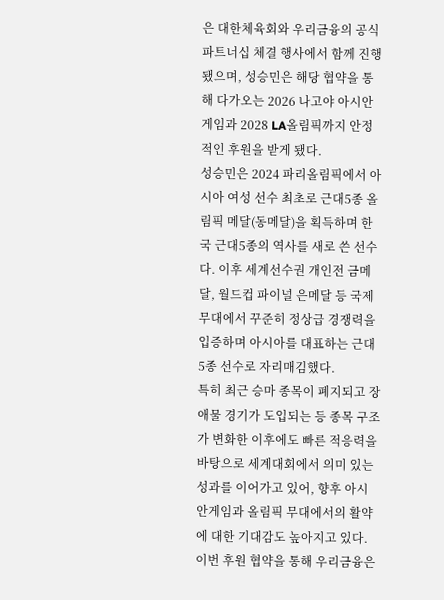은 대한체육회와 우리금융의 공식 파트너십 체결 행사에서 함께 진행됐으며, 성승민은 해당 협약을 통해 다가오는 2026 나고야 아시안게임과 2028 LA올림픽까지 안정적인 후원을 받게 됐다.
성승민은 2024 파리올림픽에서 아시아 여성 선수 최초로 근대5종 올림픽 메달(동메달)을 획득하며 한국 근대5종의 역사를 새로 쓴 선수다. 이후 세계선수권 개인전 금메달, 월드컵 파이널 은메달 등 국제 무대에서 꾸준히 정상급 경쟁력을 입증하며 아시아를 대표하는 근대5종 선수로 자리매김했다.
특히 최근 승마 종목이 폐지되고 장애물 경기가 도입되는 등 종목 구조가 변화한 이후에도 빠른 적응력을 바탕으로 세계대회에서 의미 있는 성과를 이어가고 있어, 향후 아시안게임과 올림픽 무대에서의 활약에 대한 기대감도 높아지고 있다.
이번 후원 협약을 통해 우리금융은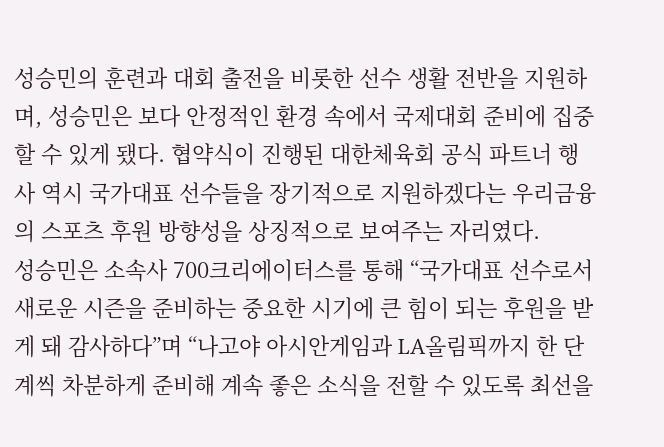성승민의 훈련과 대회 출전을 비롯한 선수 생활 전반을 지원하며, 성승민은 보다 안정적인 환경 속에서 국제대회 준비에 집중할 수 있게 됐다. 협약식이 진행된 대한체육회 공식 파트너 행사 역시 국가대표 선수들을 장기적으로 지원하겠다는 우리금융의 스포츠 후원 방향성을 상징적으로 보여주는 자리였다.
성승민은 소속사 700크리에이터스를 통해 “국가대표 선수로서 새로운 시즌을 준비하는 중요한 시기에 큰 힘이 되는 후원을 받게 돼 감사하다”며 “나고야 아시안게임과 LA올림픽까지 한 단계씩 차분하게 준비해 계속 좋은 소식을 전할 수 있도록 최선을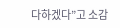다하겠다”고 소감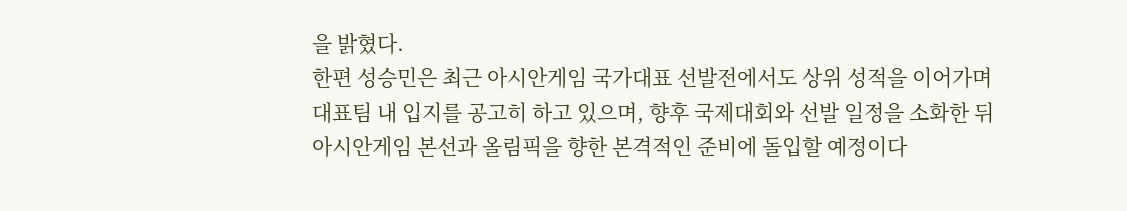을 밝혔다.
한편 성승민은 최근 아시안게임 국가대표 선발전에서도 상위 성적을 이어가며 대표팀 내 입지를 공고히 하고 있으며, 향후 국제대회와 선발 일정을 소화한 뒤 아시안게임 본선과 올림픽을 향한 본격적인 준비에 돌입할 예정이다